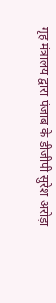गृह मंत्रालय द्वारा पंजाब के डीजीपी सुरेश अरोड़ा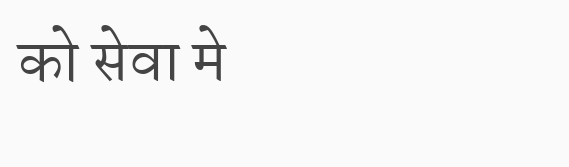को सेवा मे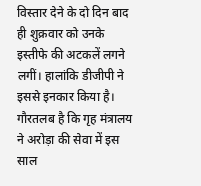विस्तार देने के दो दिन बाद ही शुक्रवार को उनके इस्तीफे की अटकलें लगने लगीं। हालांकि डीजीपी ने इससे इनकार किया है। गौरतलब है कि गृह मंत्रालय ने अरोड़ा की सेवा में इस साल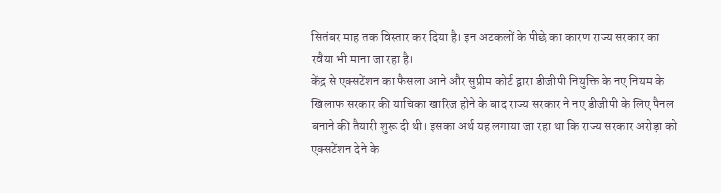सितंबर माह तक विस्तार कर दिया है। इन अटकलों के पीछे का कारण राज्य सरकार का रवैया भी माना जा रहा है।
केंद्र से एक्सटेंशन का फैसला आने और सुप्रीम कोर्ट द्वारा डीजीपी नियुक्ति के नए नियम के खिलाफ सरकार की याचिका खारिज होने के बाद राज्य सरकार ने नए डीजीपी के लिए पैनल बनाने की तैयारी शुरू दी थी। इसका अर्थ यह लगाया जा रहा था कि राज्य सरकार अरोड़ा को एक्सटेंशन देने के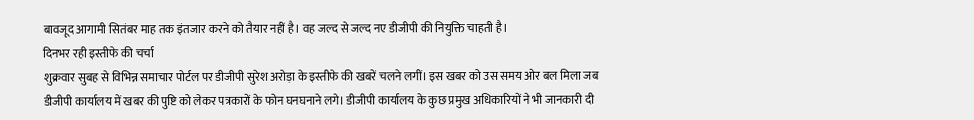बावजूद आगामी सितंबर माह तक इंतजार करने को तैयार नहीं है। वह जल्द से जल्द नए डीजीपी की नियुक्ति चाहती है।
दिनभर रही इस्तीफे की चर्चा
शुक्रवार सुबह से विभिन्न समाचार पोर्टल पर डीजीपी सुरेश अरोड़ा के इस्तीफे की खबरें चलने लगीं। इस खबर को उस समय ओर बल मिला जब डीजीपी कार्यालय में खबर की पुष्टि को लेकर पत्रकारों के फोन घनघनाने लगे। डीजीपी कार्यालय के कुछ प्रमुख अधिकारियों ने भी जानकारी दी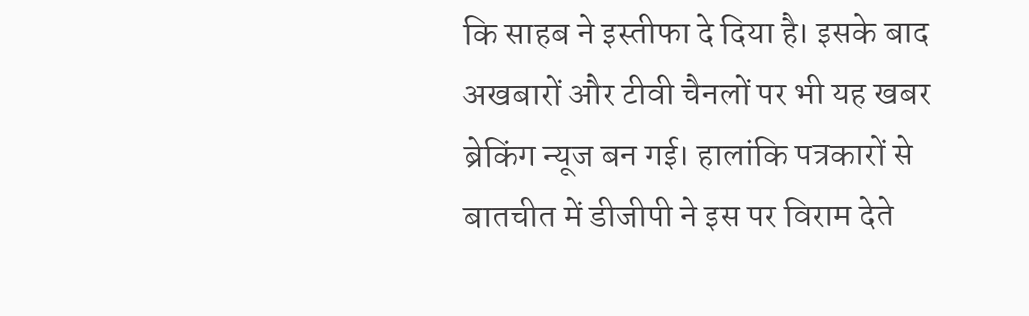कि साहब ने इस्तीफा दे दिया है। इसके बाद अखबारों और टीवी चैनलों पर भी यह खबर ब्रेकिंग न्यूज बन गई। हालांकि पत्रकारों से बातचीत में डीजीपी ने इस पर विराम देते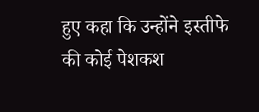हुए कहा कि उन्होंने इस्तीफे की कोई पेशकश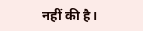नहीं की है।